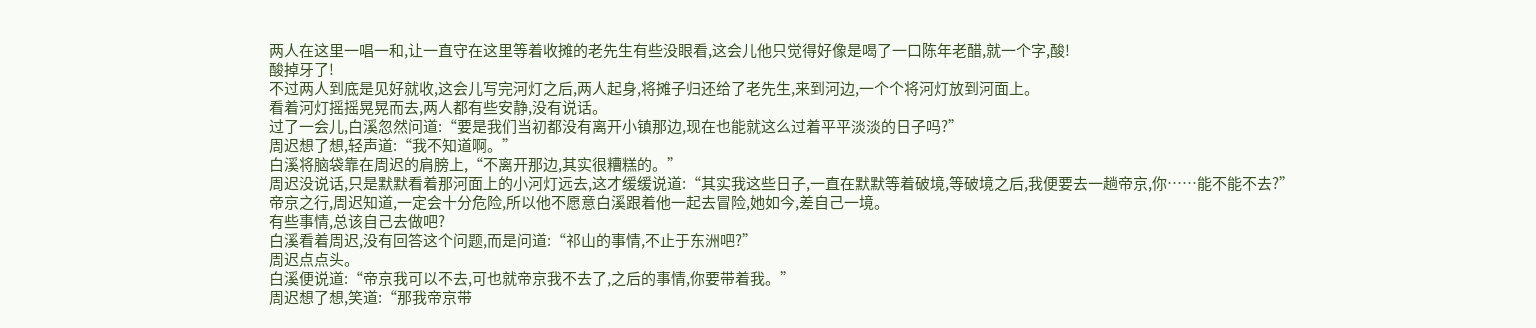两人在这里一唱一和,让一直守在这里等着收摊的老先生有些没眼看,这会儿他只觉得好像是喝了一口陈年老醋,就一个字,酸!
酸掉牙了!
不过两人到底是见好就收,这会儿写完河灯之后,两人起身,将摊子归还给了老先生,来到河边,一个个将河灯放到河面上。
看着河灯摇摇晃晃而去,两人都有些安静,没有说话。
过了一会儿,白溪忽然问道:“要是我们当初都没有离开小镇那边,现在也能就这么过着平平淡淡的日子吗?”
周迟想了想,轻声道:“我不知道啊。”
白溪将脑袋靠在周迟的肩膀上,“不离开那边,其实很糟糕的。”
周迟没说话,只是默默看着那河面上的小河灯远去,这才缓缓说道:“其实我这些日子,一直在默默等着破境,等破境之后,我便要去一趟帝京,你……能不能不去?”
帝京之行,周迟知道,一定会十分危险,所以他不愿意白溪跟着他一起去冒险,她如今,差自己一境。
有些事情,总该自己去做吧?
白溪看着周迟,没有回答这个问题,而是问道:“祁山的事情,不止于东洲吧?”
周迟点点头。
白溪便说道:“帝京我可以不去,可也就帝京我不去了,之后的事情,你要带着我。”
周迟想了想,笑道:“那我帝京带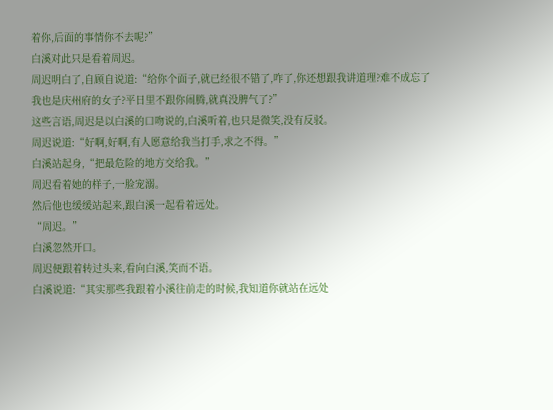着你,后面的事情你不去呢?”
白溪对此只是看着周迟。
周迟明白了,自顾自说道:“给你个面子,就已经很不错了,咋了,你还想跟我讲道理?难不成忘了我也是庆州府的女子?平日里不跟你闹腾,就真没脾气了?”
这些言语,周迟是以白溪的口吻说的,白溪听着,也只是微笑,没有反驳。
周迟说道:“好啊,好啊,有人愿意给我当打手,求之不得。”
白溪站起身,“把最危险的地方交给我。”
周迟看着她的样子,一脸宠溺。
然后他也缓缓站起来,跟白溪一起看着远处。
“周迟。”
白溪忽然开口。
周迟便跟着转过头来,看向白溪,笑而不语。
白溪说道:“其实那些我跟着小溪往前走的时候,我知道你就站在远处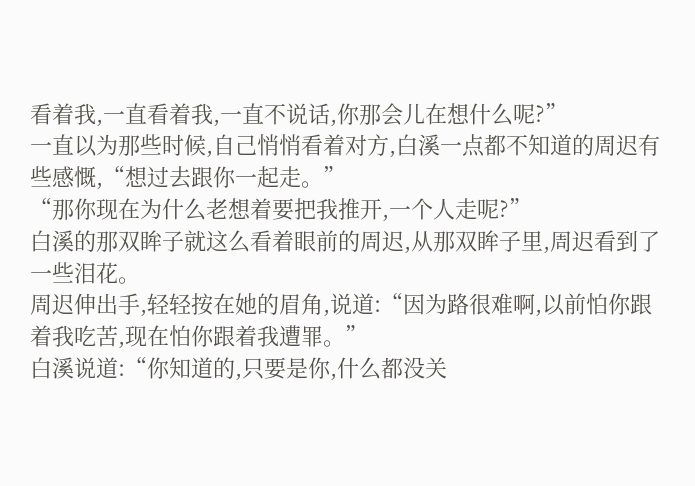看着我,一直看着我,一直不说话,你那会儿在想什么呢?”
一直以为那些时候,自己悄悄看着对方,白溪一点都不知道的周迟有些感慨,“想过去跟你一起走。”
“那你现在为什么老想着要把我推开,一个人走呢?”
白溪的那双眸子就这么看着眼前的周迟,从那双眸子里,周迟看到了一些泪花。
周迟伸出手,轻轻按在她的眉角,说道:“因为路很难啊,以前怕你跟着我吃苦,现在怕你跟着我遭罪。”
白溪说道:“你知道的,只要是你,什么都没关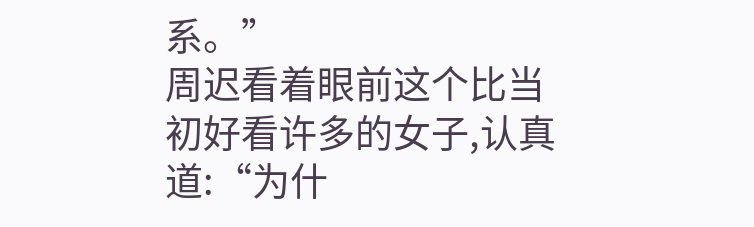系。”
周迟看着眼前这个比当初好看许多的女子,认真道:“为什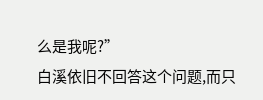么是我呢?”
白溪依旧不回答这个问题,而只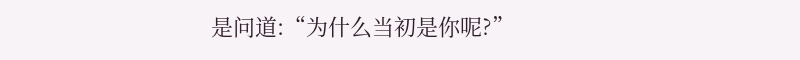是问道:“为什么当初是你呢?”